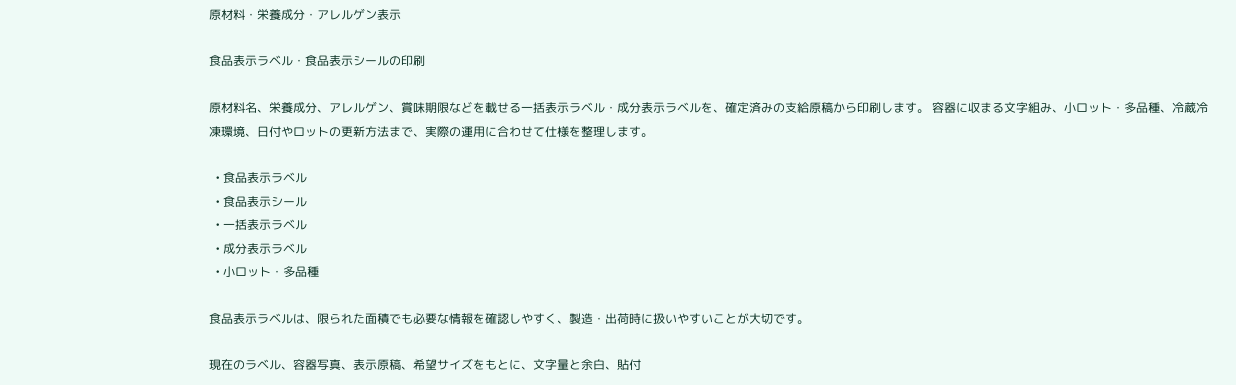原材料・栄養成分・アレルゲン表示

食品表示ラベル・食品表示シールの印刷

原材料名、栄養成分、アレルゲン、賞味期限などを載せる一括表示ラベル・成分表示ラベルを、確定済みの支給原稿から印刷します。 容器に収まる文字組み、小ロット・多品種、冷蔵冷凍環境、日付やロットの更新方法まで、実際の運用に合わせて仕様を整理します。

  • 食品表示ラベル
  • 食品表示シール
  • 一括表示ラベル
  • 成分表示ラベル
  • 小ロット・多品種

食品表示ラベルは、限られた面積でも必要な情報を確認しやすく、製造・出荷時に扱いやすいことが大切です。

現在のラベル、容器写真、表示原稿、希望サイズをもとに、文字量と余白、貼付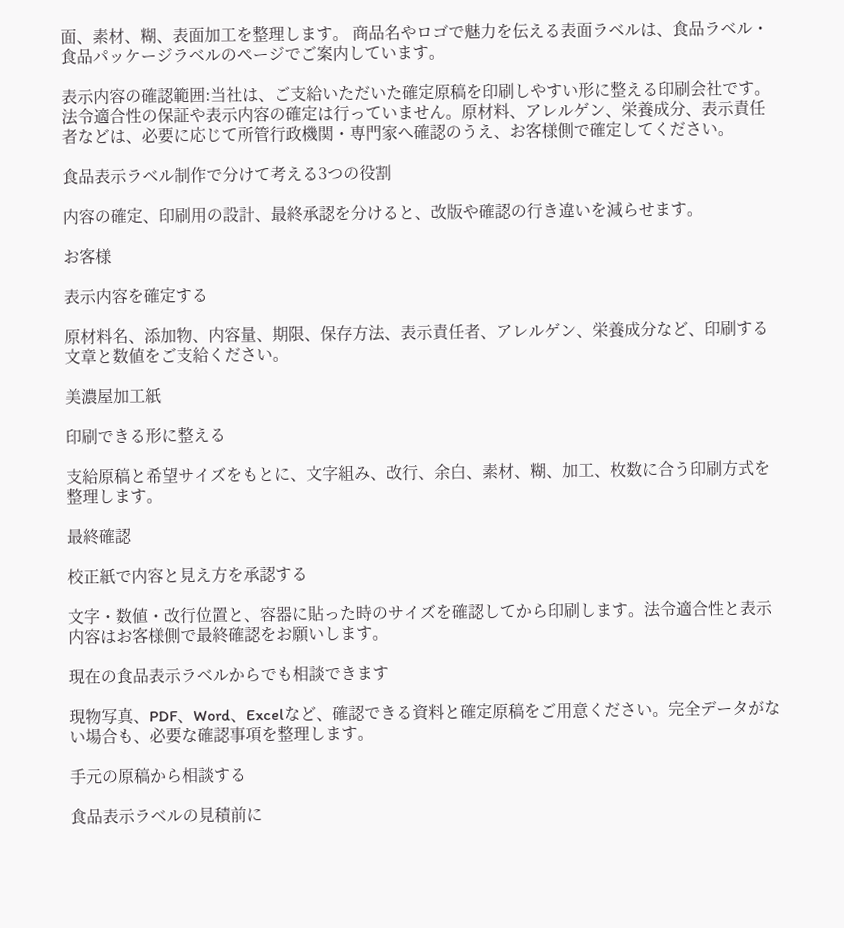面、素材、糊、表面加工を整理します。 商品名やロゴで魅力を伝える表面ラベルは、食品ラベル・食品パッケージラベルのページでご案内しています。

表示内容の確認範囲:当社は、ご支給いただいた確定原稿を印刷しやすい形に整える印刷会社です。法令適合性の保証や表示内容の確定は行っていません。原材料、アレルゲン、栄養成分、表示責任者などは、必要に応じて所管行政機関・専門家へ確認のうえ、お客様側で確定してください。

食品表示ラベル制作で分けて考える3つの役割

内容の確定、印刷用の設計、最終承認を分けると、改版や確認の行き違いを減らせます。

お客様

表示内容を確定する

原材料名、添加物、内容量、期限、保存方法、表示責任者、アレルゲン、栄養成分など、印刷する文章と数値をご支給ください。

美濃屋加工紙

印刷できる形に整える

支給原稿と希望サイズをもとに、文字組み、改行、余白、素材、糊、加工、枚数に合う印刷方式を整理します。

最終確認

校正紙で内容と見え方を承認する

文字・数値・改行位置と、容器に貼った時のサイズを確認してから印刷します。法令適合性と表示内容はお客様側で最終確認をお願いします。

現在の食品表示ラベルからでも相談できます

現物写真、PDF、Word、Excelなど、確認できる資料と確定原稿をご用意ください。完全データがない場合も、必要な確認事項を整理します。

手元の原稿から相談する

食品表示ラベルの見積前に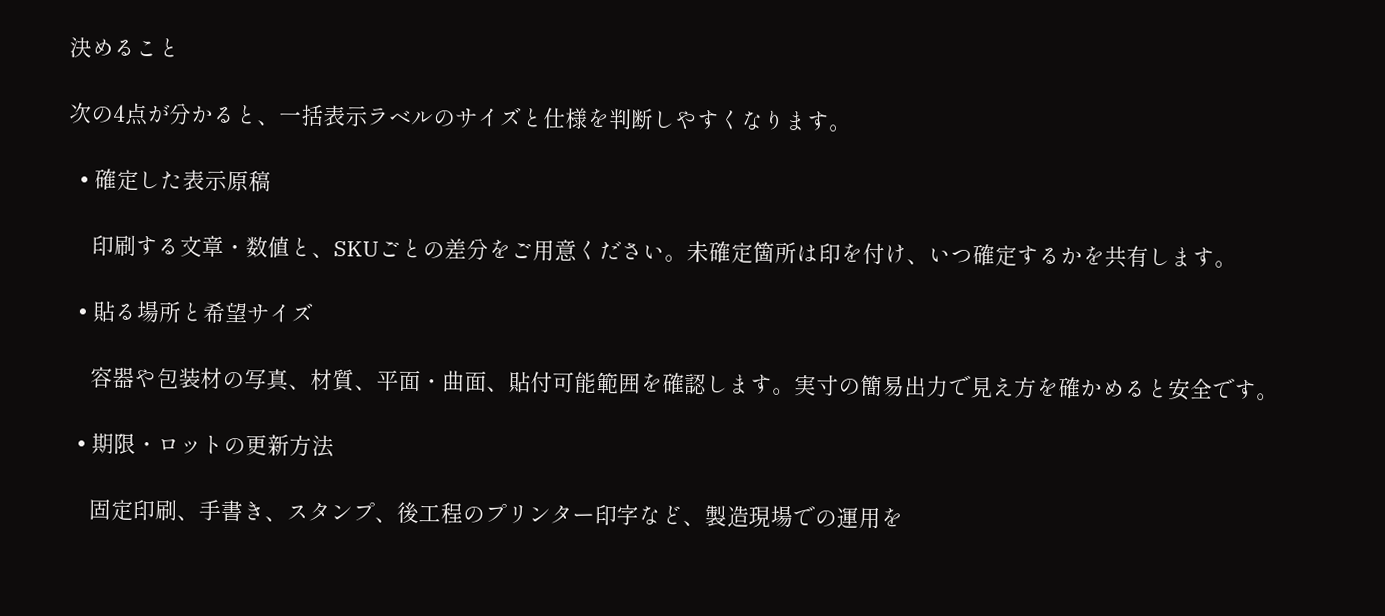決めること

次の4点が分かると、一括表示ラベルのサイズと仕様を判断しやすくなります。

  • 確定した表示原稿

    印刷する文章・数値と、SKUごとの差分をご用意ください。未確定箇所は印を付け、いつ確定するかを共有します。

  • 貼る場所と希望サイズ

    容器や包装材の写真、材質、平面・曲面、貼付可能範囲を確認します。実寸の簡易出力で見え方を確かめると安全です。

  • 期限・ロットの更新方法

    固定印刷、手書き、スタンプ、後工程のプリンター印字など、製造現場での運用を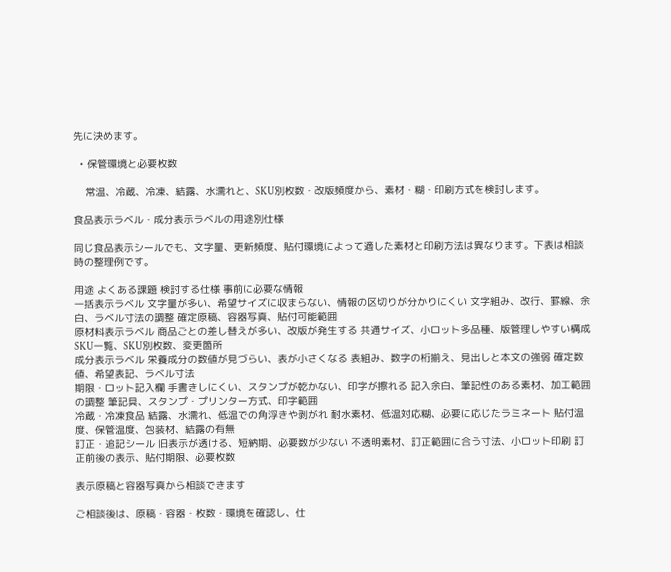先に決めます。

  • 保管環境と必要枚数

    常温、冷蔵、冷凍、結露、水濡れと、SKU別枚数・改版頻度から、素材・糊・印刷方式を検討します。

食品表示ラベル・成分表示ラベルの用途別仕様

同じ食品表示シールでも、文字量、更新頻度、貼付環境によって適した素材と印刷方法は異なります。下表は相談時の整理例です。

用途 よくある課題 検討する仕様 事前に必要な情報
一括表示ラベル 文字量が多い、希望サイズに収まらない、情報の区切りが分かりにくい 文字組み、改行、罫線、余白、ラベル寸法の調整 確定原稿、容器写真、貼付可能範囲
原材料表示ラベル 商品ごとの差し替えが多い、改版が発生する 共通サイズ、小ロット多品種、版管理しやすい構成 SKU一覧、SKU別枚数、変更箇所
成分表示ラベル 栄養成分の数値が見づらい、表が小さくなる 表組み、数字の桁揃え、見出しと本文の強弱 確定数値、希望表記、ラベル寸法
期限・ロット記入欄 手書きしにくい、スタンプが乾かない、印字が擦れる 記入余白、筆記性のある素材、加工範囲の調整 筆記具、スタンプ・プリンター方式、印字範囲
冷蔵・冷凍食品 結露、水濡れ、低温での角浮きや剥がれ 耐水素材、低温対応糊、必要に応じたラミネート 貼付温度、保管温度、包装材、結露の有無
訂正・追記シール 旧表示が透ける、短納期、必要数が少ない 不透明素材、訂正範囲に合う寸法、小ロット印刷 訂正前後の表示、貼付期限、必要枚数

表示原稿と容器写真から相談できます

ご相談後は、原稿・容器・枚数・環境を確認し、仕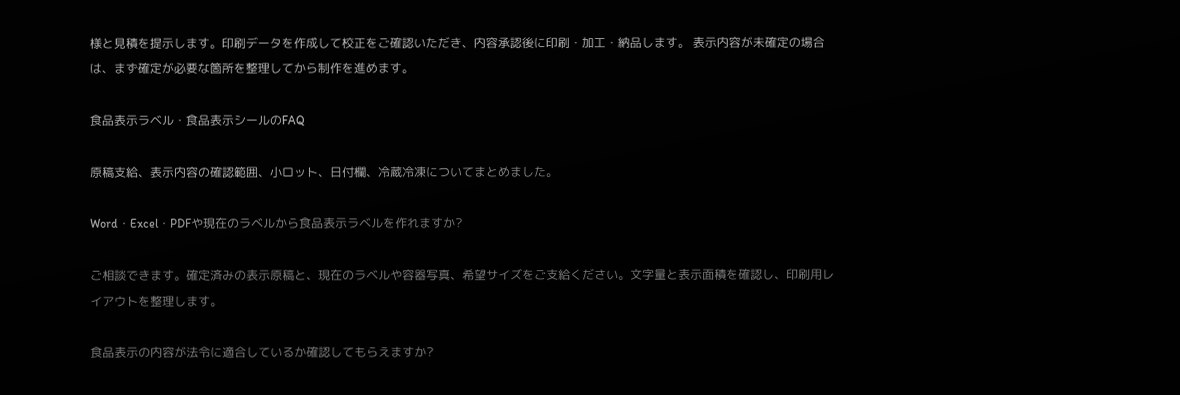様と見積を提示します。印刷データを作成して校正をご確認いただき、内容承認後に印刷・加工・納品します。 表示内容が未確定の場合は、まず確定が必要な箇所を整理してから制作を進めます。

食品表示ラベル・食品表示シールのFAQ

原稿支給、表示内容の確認範囲、小ロット、日付欄、冷蔵冷凍についてまとめました。

Word・Excel・PDFや現在のラベルから食品表示ラベルを作れますか?

ご相談できます。確定済みの表示原稿と、現在のラベルや容器写真、希望サイズをご支給ください。文字量と表示面積を確認し、印刷用レイアウトを整理します。

食品表示の内容が法令に適合しているか確認してもらえますか?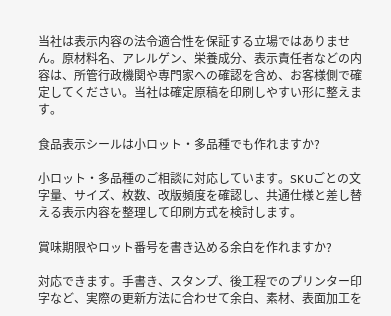当社は表示内容の法令適合性を保証する立場ではありません。原材料名、アレルゲン、栄養成分、表示責任者などの内容は、所管行政機関や専門家への確認を含め、お客様側で確定してください。当社は確定原稿を印刷しやすい形に整えます。

食品表示シールは小ロット・多品種でも作れますか?

小ロット・多品種のご相談に対応しています。SKUごとの文字量、サイズ、枚数、改版頻度を確認し、共通仕様と差し替える表示内容を整理して印刷方式を検討します。

賞味期限やロット番号を書き込める余白を作れますか?

対応できます。手書き、スタンプ、後工程でのプリンター印字など、実際の更新方法に合わせて余白、素材、表面加工を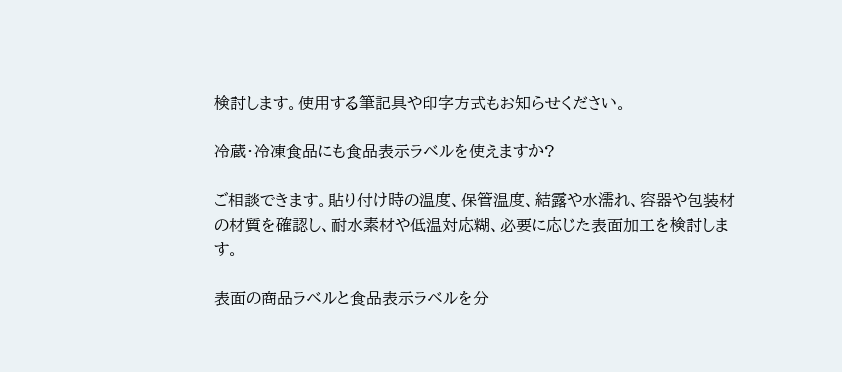検討します。使用する筆記具や印字方式もお知らせください。

冷蔵・冷凍食品にも食品表示ラベルを使えますか?

ご相談できます。貼り付け時の温度、保管温度、結露や水濡れ、容器や包装材の材質を確認し、耐水素材や低温対応糊、必要に応じた表面加工を検討します。

表面の商品ラベルと食品表示ラベルを分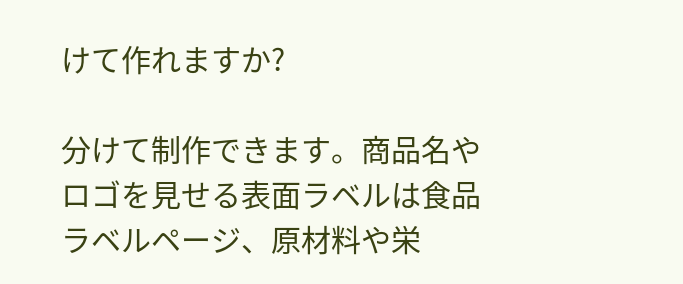けて作れますか?

分けて制作できます。商品名やロゴを見せる表面ラベルは食品ラベルページ、原材料や栄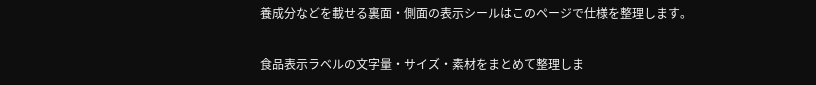養成分などを載せる裏面・側面の表示シールはこのページで仕様を整理します。

食品表示ラベルの文字量・サイズ・素材をまとめて整理しま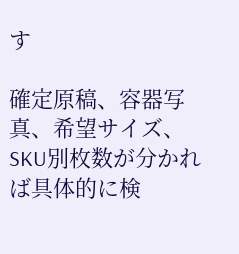す

確定原稿、容器写真、希望サイズ、SKU別枚数が分かれば具体的に検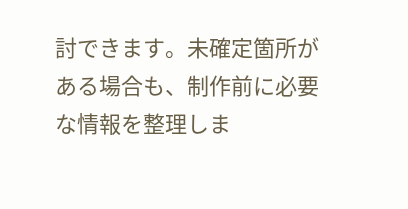討できます。未確定箇所がある場合も、制作前に必要な情報を整理しま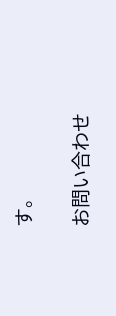す。

お問い合わせ